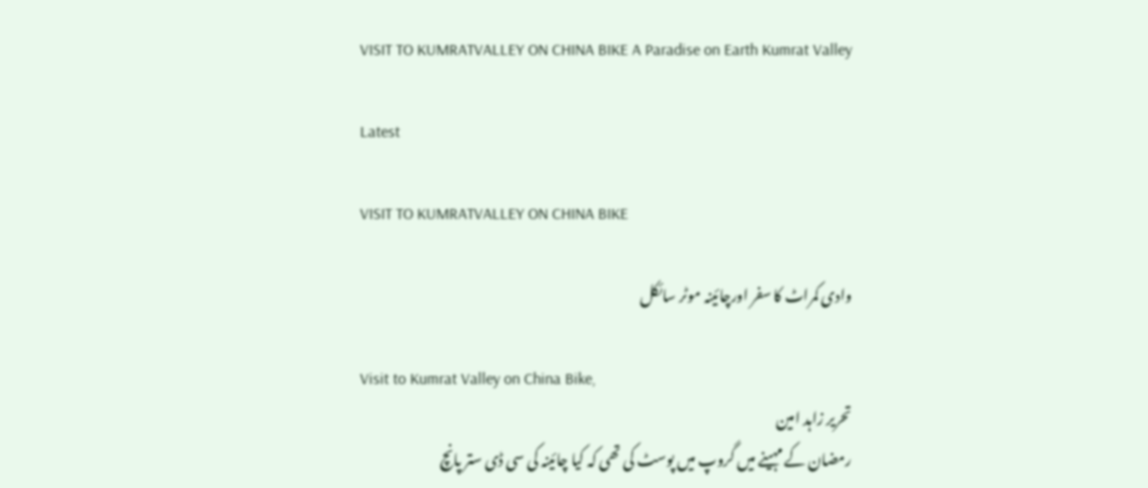VISIT TO KUMRATVALLEY ON CHINA BIKE A Paradise on Earth Kumrat Valley

Latest

VISIT TO KUMRATVALLEY ON CHINA BIKE

وادی کمراٹ کا سفر اورچائینہ موٹر سائکل

Visit to Kumrat Valley on China Bike,
تحریر زاہد امین
رمضان کے مہینے میں گروپ میں پوسٹ کی تھی کہ کیا چائینہ کی سی ڈی ستر پانچ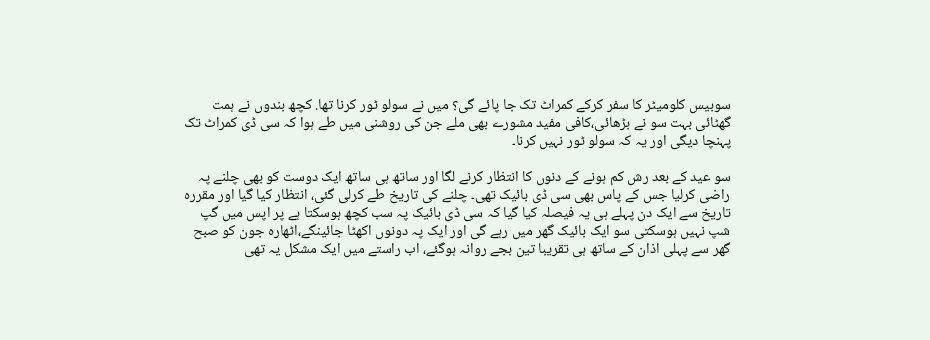سوبیس کلومیٹر کا سفر کرکے کمراٹ تک جا پائے گی؟ میں نے سولو ٹور کرنا تھا. کچھ بندوں نے ہمت گھٹائی بہت سو نے بڑھائی،کافی مفید مشورے بھی ملے جن کی روشنی میں طے ہوا کہ سی ڈی کمراٹ تک پہنچا دیگی اور یہ کہ سولو ٹور نہیں کرنا۔

سو عید کے بعد رش کم ہونے کے دنوں کا انتظار کرنے لگا اور ساتھ ہی ساتھ ایک دوست کو بھی چلنے پہ راضی کرلیا جس کے پاس بھی سی ڈی بائیک تھی۔ چلنے کی تاریخ طے کرلی گئی، انتظار کیا گیا اور مقررہ تاریخ سے ایک دن پہلے ہی یہ فیصلہ کیا گیا کہ سی ڈی بائیک پہ سب کچھ ہوسکتا ہے پر اپس میں گپ شپ نہیں ہوسکتی سو ایک بائیک گھر میں رہے گی اور ایک پہ دونوں اکھٹا جائینگے،اٹھارہ جون کو صبح گھر سے پہلی اذان کے ساتھ ہی تقریبا تین بجے روانہ ہوگئے، اب راستے میں ایک مشکل یہ تھی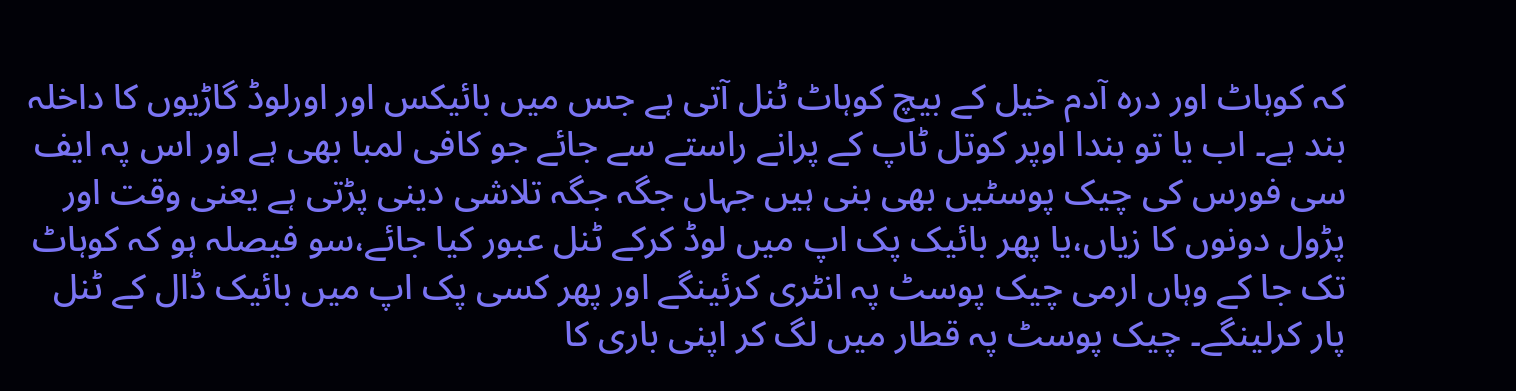کہ کوہاٹ اور درہ آدم خیل کے بیچ کوہاٹ ٹنل آتی ہے جس میں بائیکس اور اورلوڈ گاڑیوں کا داخلہ بند ہے۔ اب یا تو بندا اوپر کوتل ٹاپ کے پرانے راستے سے جائے جو کافی لمبا بھی ہے اور اس پہ ایف سی فورس کی چیک پوسٹیں بھی بنی ہیں جہاں جگہ جگہ تلاشی دینی پڑتی ہے یعنی وقت اور پڑول دونوں کا زیاں،یا پھر بائیک پک اپ میں لوڈ کرکے ٹنل عبور کیا جائے،سو فیصلہ ہو کہ کوہاٹ تک جا کے وہاں ارمی چیک پوسٹ پہ انٹری کرئینگے اور پھر کسی پک اپ میں بائیک ڈال کے ٹنل پار کرلینگے۔ چیک پوسٹ پہ قطار میں لگ کر اپنی باری کا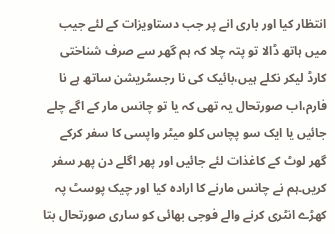انتظار کیا اور باری انے پر جب دستاویزات کے لئے جیب میں ہاتھ ڈالا تو پتہ چلا کہ ہم گھر سے صرف شناختی کارڈ لیکر نکلے ہیں،بائیک کی نا رجسٹریشن ساتھ ہے نا فارم،اب صورتحال یہ تھی کہ یا تو چانس مار کے اگے چلے جائیں یا ایک سو پچاس کلو میٹر واپسی کا سفر کرکے گھر لوٹ کے کاغذات لئے جائیں اور پھر اگلے دن پھر سفر کریں۔ہم نے چانس مارنے کا ارادہ کیا اور چیک پوسٹ پہ کھڑے انٹری کرنے والے فوجی بھائی کو ساری صورتحال بتا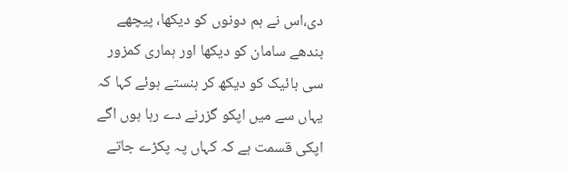دی،اس نے ہم دونوں کو دیکھا، پیچھے بندھے سامان کو دیکھا اور ہماری کمزور سی بائیک کو دیکھ کر ہنستے ہوئے کہا کہ یہاں سے میں اپکو گزرنے دے رہا ہوں اگے اپکی قسمت ہے کہ کہاں پہ پکڑے جاتے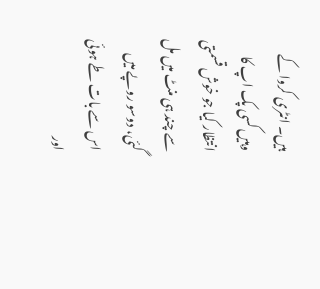ہیں۔ انٹری کروا کے وہیں کسی پک اپ کا انتظار کیا جو خوش قسمتی سے چند ہی منٹ میں مل گئی، دوسو روپے میں اس سے بات طے ہوئی اور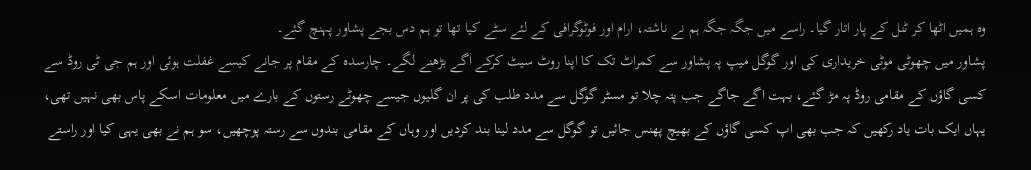وہ ہمیں اٹھا کر ٹنل کے پار اتار گیا۔ راسے میں جگہ جگہ ہم نے ناشتہ، ارام اور فوٹوگرافی کے لئے سٹے کیا تھا تو ہم دس بجے پشاور پہنچ گئے۔
پشاور میں چھوٹی موٹی خریداری کی اور گوگل میپ پہ پشاور سے کمراٹ تک کا اپنا روٹ سیٹ کرکے اگے بڑھنے لگے۔ چارسدہ کے مقام پر جانے کیسے غفلت ہوئی اور ہم جی ٹی روڈ سے کسی گاؤں کے مقامی روڈ پہ مڑ گئے، بہت اگے جاگے جب پتہ چلا تو مسٹر گوگل سے مدد طلب کی پر ان گلیوں جیسے چھوٹے رستوں کے بارے میں معلومات اسکے پاس بھی نہیں تھی، یہاں ایک بات یاد رکھیں کہ جب بھی اپ کسی گاؤں کے بھیچ پھنس جائیں تو گوگل سے مدد لینا بند کردیں اور وہاں کے مقامی بندوں سے رستہ پوچھیں، سو ہم نے بھی یہی کیا اور راستے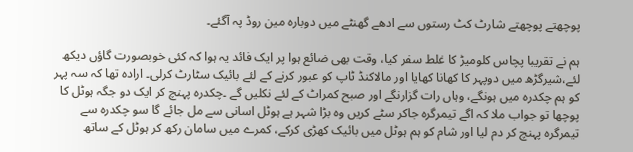پوچھتے پوچھتے شارٹ کٹ رستوں سے ادھے گھنٹے میں دوبارہ مین روڈ پہ آگئے۔

ہم نے تقریبا پچاس کلومیڑ کا غلط سفر کیا، وقت بھی ضائع ہوا پر ایک فائد یہ ہوا کہ کئی خوبصورت گاؤں دیکھ لئے،شیرگڑھ میں دوپہر کا کھانا کھایا اور مالاکنڈ ٹاپ کو عبور کرنے کے لئے بائیک سٹارٹ کرلی۔ ارادہ تھا کہ سہ پہر کو ہم چکدرہ میں ہونگے، وہاں رات گزارنگے اور صبح کمراٹ کے لئے نکلیں گے ۔چکدرہ پہنچ کر ایک دو جگہ ہوٹل کا پوچھا تو جواب ملا کہ اگے تیمرگرہ جاکر سٹے کریں وہ بڑا شہر ہے ہوٹل اسانی سے مل جائے گا سو چکدرہ سے تیمرگرہ پہنچ کر دم لیا اور شام کو ہم ہوٹل میں بائیک کھڑی کرکے، کمرے میں سامان رکھ کر ہوٹل کے ساتھ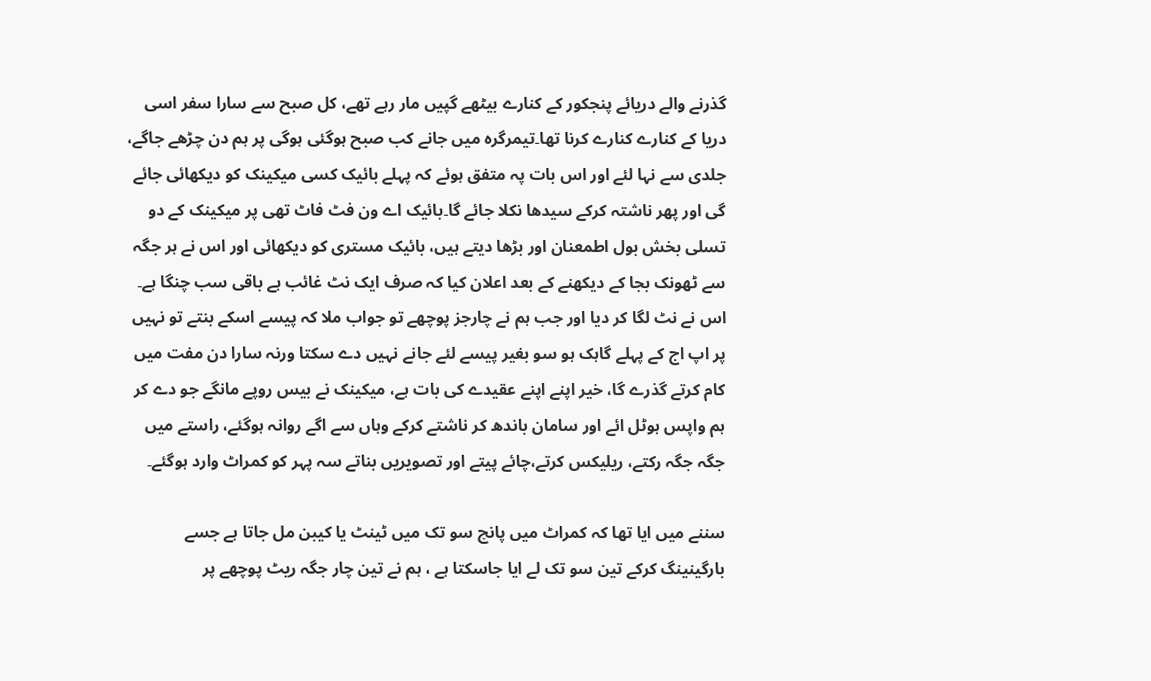گذرنے والے دریائے پنجکور کے کنارے بیٹھے گپیں مار رہے تھے، کل صبح سے سارا سفر اسی دریا کے کنارے کنارے کرنا تھا۔تیمرگرہ میں جانے کب صبح ہوگئی ہوگی پر ہم دن چڑھے جاگے، جلدی سے نہا لئے اور اس بات پہ متفق ہوئے کہ پہلے بائیک کسی میکینک کو دیکھائی جائے گی اور پھر ناشتہ کرکے سیدھا نکلا جائے گا۔بائیک اے ون فٹ فاٹ تھی پر میکینک کے دو تسلی بخش بول اطمعنان اور بڑھا دیتے ہیں، بائیک مستری کو دیکھائی اور اس نے ہر جگہ سے ٹھونک بجا کے دیکھنے کے بعد اعلان کیا کہ صرف ایک نٹ غائب ہے باقی سب چنگا ہے۔ اس نے نٹ لگا کر دیا اور جب ہم نے چارجز پوچھے تو جواب ملا کہ پیسے اسکے بنتے تو نہیں پر اپ اج کے پہلے گاہک ہو سو بغیر پیسے لئے جانے نہیں دے سکتا ورنہ سارا دن مفت میں کام کرتے گذرے گا، خیر اپنے اپنے عقیدے کی بات ہے، میکینک نے بیس روپے مانگے جو دے کر ہم واپس ہوٹل ائے اور سامان باندھ کر ناشتے کرکے وہاں سے اگے روانہ ہوگئے، راستے میں جگہ جگہ رکتے، ریلیکس کرتے،چائے پیتے اور تصویریں بناتے سہ پہر کو کمراٹ وارد ہوگئے۔

سننے میں ایا تھا کہ کمراٹ میں پانچ سو تک میں ٹینٹ یا کیبن مل جاتا ہے جسے بارگینینگ کرکے تین سو تک لے ایا جاسکتا ہے ، ہم نے تین چار جگہ ریٹ پوچھے پر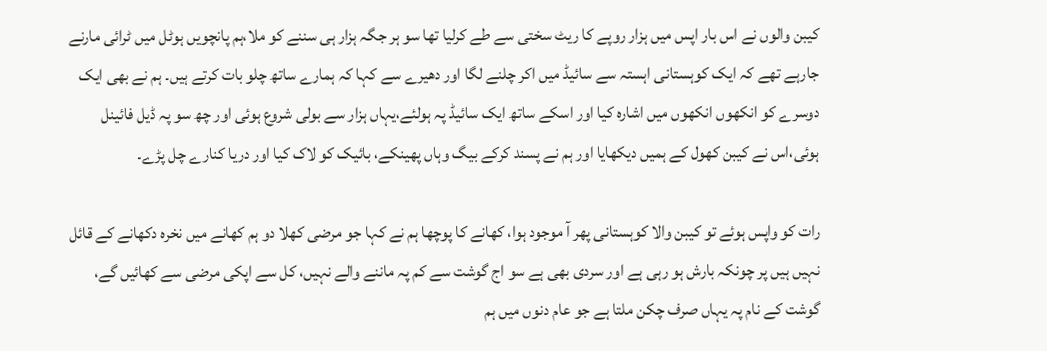کیبن والوں نے اس بار اپس میں ہزار روپے کا ریٹ سختی سے طے کرلیا تھا سو ہر جگہ ہزار ہی سننے کو ملا،ہم پانچویں ہوٹل میں ٹرائی مارنے جارہے تھے کہ ایک کوہستانی اہستہ سے سائیڈ میں اکر چلنے لگا اور دھیرے سے کہا کہ ہمارے ساتھ چلو بات کرتے ہیں۔ ہم نے بھی ایک دوسرے کو انکھوں انکھوں میں اشارہ کیا اور اسکے ساتھ ایک سائیڈ پہ ہولئے،یہاں ہزار سے بولی شروع ہوئی اور چھ سو پہ ڈیل فائینل ہوئی،اس نے کیبن کھول کے ہمیں دیکھایا اور ہم نے پسند کرکے بیگ وہاں پھینکے، بائیک کو لاک کیا اور دریا کنارے چل پڑے۔

رات کو واپس ہوئے تو کیبن والا کوہستانی پھر آ موجود ہوا، کھانے کا پوچھا ہم نے کہا جو مرضی کھلا دو ہم کھانے میں نخرہ دکھانے کے قائل نہیں ہیں پر چونکہ بارش ہو رہی ہے اور سردی بھی ہے سو اج گوشت سے کم پہ ماننے والے نہیں، کل سے اپکی مرضی سے کھائیں گے، گوشت کے نام پہ یہاں صرف چکن ملتا ہے جو عام دنوں میں ہم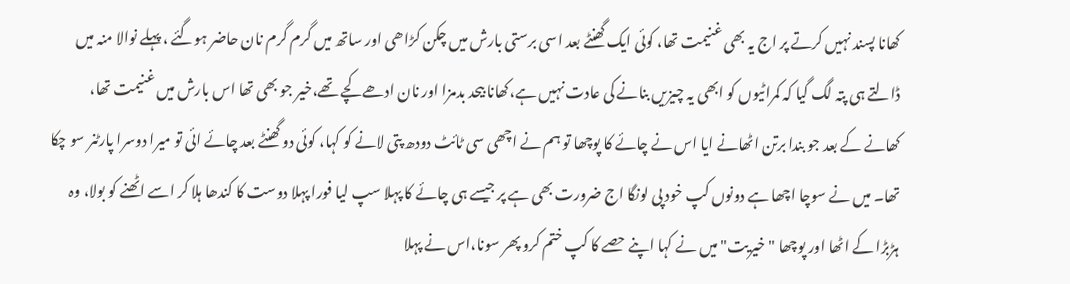کھانا پسند نہیں کرتے پر اج یہ بھی غنیمت تھا، کوئی ایک گھنٹے بعد اسی برستی بارش میں چکن کڑاھی اور ساتھ میں گرم گرم نان حاضر ہوگئے ، پہلے نوالا منہ میں ڈالتے ہی پتہ لگ گیا کہ کمراٹیوں کو ابھی یہ چیزیں بنانے کی عادت نہیں ہے،کھانا بیحد بدمزا اور نان ادھے کچے تھے،خیر جو بھی تھا اس بارش میں غنیمت تھا، کھانے کے بعد جو بندا برتن اٹھانے ایا اس نے چائے کا پوچھا تو ہم نے اچھی سی ٹائٹ دودھ پتی لانے کو کہا، کوئی دو گھنٹے بعد چائے ائی تو میرا دوسرا پارٹنر سو چکا تھا۔ میں نے سوچا اچھا ہے دونوں کپ خود پی لونگا اج ضرورت بھی ہے پر جیسے ہی چائے کا پہلا سپ لیا فورا پہلا دوست کا کندھا ہلا کر اسے اٹھنے کو بولا، وہ ہڑبڑا کے اٹھا اور پوچھا "خیریت" میں نے کہا اپنے حصے کا کپ ختم کرو پھر سونا،اس نے پہلا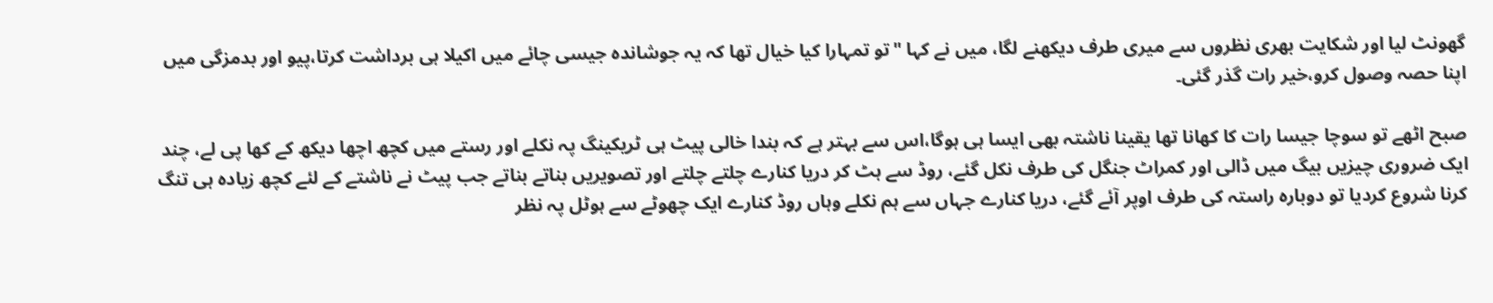گھونٹ لیا اور شکایت بھری نظروں سے میری طرف دیکھنے لگا، میں نے کہا "تو تمہارا کیا خیال تھا کہ یہ جوشاندہ جیسی چائے میں اکیلا ہی برداشت کرتا،پیو اور بدمزگی میں اپنا حصہ وصول کرو،خیر رات گذر گئی۔

صبح اٹھے تو سوچا جیسا رات کا کھانا تھا یقینا ناشتہ بھی ایسا ہی ہوگا،اس سے بہتر ہے کہ بندا خالی پیٹ ہی ٹریکینگ پہ نکلے اور رستے میں کچھ اچھا دیکھ کے کھا پی لے، چند ایک ضروری چیزیں بیگ میں ڈالی اور کمراٹ جنگل کی طرف نکل گئے، روڈ سے ہٹ کر دریا کنارے چلتے چلتے اور تصویریں بناتے بناتے جب پیٹ نے ناشتے کے لئے کچھ زیادہ ہی تنگ کرنا شروع کردیا تو دوبارہ راستہ کی طرف اوپر آئے گئے، دریا کنارے جہاں سے ہم نکلے وہاں روڈ کنارے ایک چھوٹے سے ہوٹل پہ نظر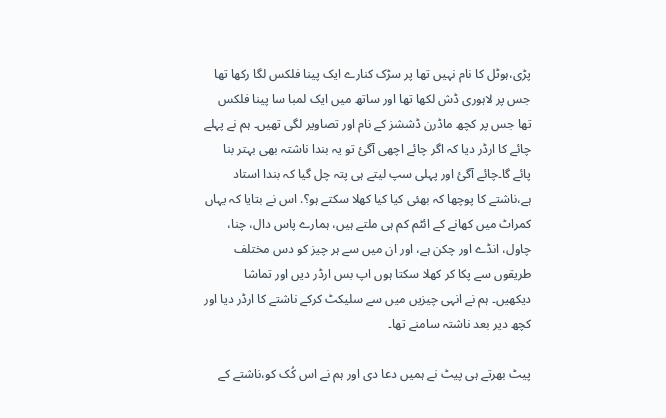پڑی،ہوٹل کا نام نہیں تھا پر سڑک کنارے ایک پینا فلکس لگا رکھا تھا جس پر لاہوری ڈش لکھا تھا اور ساتھ میں ایک لمبا سا پینا فلکس تھا جس پر کچھ ماڈرن ڈششز کے نام اور تصاویر لگی تھیں۔ ہم نے پہلے چائے کا ارڈر دیا کہ اگر چائے اچھی آگئ تو یہ بندا ناشتہ بھی بہتر بنا پائے گا۔چائے آگئ اور پہلی سپ لیتے ہی پتہ چل گیا کہ بندا استاد ہے،ناشتے کا پوچھا کہ بھئی کیا کیا کھلا سکتے ہو؟. اس نے بتایا کہ یہاں کمراٹ میں کھانے کے ائٹم کم ہی ملتے ہیں، ہمارے پاس دال، چنا، چاول، انڈے اور چکن ہے، اور ان میں سے ہر چیز کو دس مختلف طریقوں سے پکا کر کھلا سکتا ہوں اپ بس ارڈر دیں اور تماشا دیکھیں۔ ہم نے انہی چیزیں میں سے سلیکٹ کرکے ناشتے کا ارڈر دیا اور کچھ دیر بعد ناشتہ سامنے تھا۔

پیٹ بھرتے ہی پیٹ نے ہمیں دعا دی اور ہم نے اس کُک کو،ناشتے کے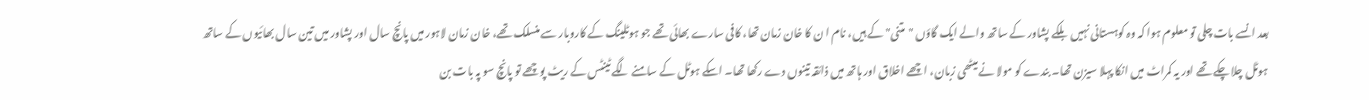بعد انسے بات چلی تو معلوم ہوا کہ وہ کوہستانی نہیں بلکے پشاور کے ساتھ والے ایک گاؤں "متنی" کے ہیں، نام ا ن کا خان زمان تھا، کافی سارے بھائی تھے جو ہوٹلینگ کے کاروبار سے منسلک تھے، خان زمان لاہور میں پانچ سال اور پشاور میں تین سال بھائیوں کے ساتھ ہوٹل چلا چکے تھے اور یہ کمراٹ میں انکا پہلا سیزن تھا۔ بندے کو مولا نے میٹھی زبان، اچھے اخلاق اور ہاتھ میں ذائقہ تینوں دے رکھا تھا۔ اسکے ہوٹل کے سامنے لگے ٹینٹس کے ریٹ پوچھے تو پانچ سو پہ بات بن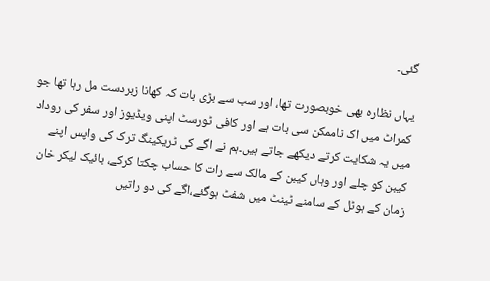گئی۔

یہاں نظارہ بھی خوبصورت تھا، اور سب سے بڑی بات کہ کھانا زبردست مل رہا تھا جو کمراٹ میں اک ناممکن سی بات ہے اور کافی ٹورسٹ اپنی ویڈیوز اور سفر کی روداد میں یہ شکایت کرتے دیکھے جاتے ہیں۔ہم نے اگے کی ٹریکینگ ترک کی واپس اپنے کیبن کو چلے اور وہاں کیبن کے مالک سے رات کا حساب چکتا کرکے، بائیک لیکر خان زمان کے ہوٹل کے سامنے ٹینٹ میں شفٹ ہوگئے،اگے کی دو راتیں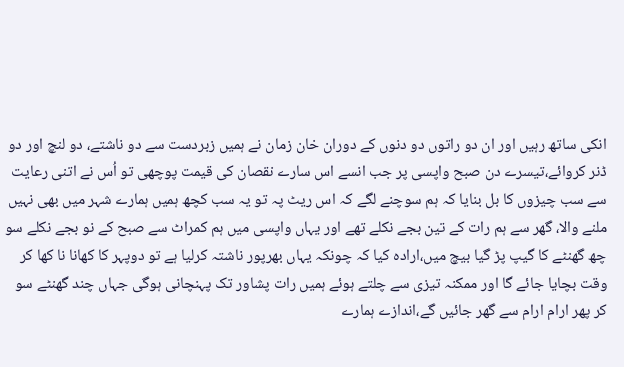انکی ساتھ رہیں اور ان دو راتوں دو دنوں کے دوران خان زمان نے ہمیں زبردست سے دو ناشتے، دو لنچ اور دو ڈنر کروائے،تیسرے دن صبح واپسی پر جب انسے اس سارے نقصان کی قیمت پوچھی تو اُس نے اتنی رعایت سے سب چیزوں کا بل بنایا کہ ہم سوچنے لگے کہ اس ریٹ پہ تو یہ سب کچھ ہمیں ہمارے شہر میں بھی نہیں ملنے والا، گھر سے ہم رات کے تین بجے نکلے تھے اور یہاں واپسی میں ہم کمراٹ سے صبح کے نو بجے نکلے سو چھ گھنٹے کا گیپ پڑ گیا بیچ میں،ارادہ کیا کہ چونکہ یہاں بھرپور ناشتہ کرلیا ہے تو دوپہر کا کھانا نا کھا کر وقت بچایا جائے گا اور ممکنہ تیزی سے چلتے ہوئے ہمیں رات پشاور تک پہنچانی ہوگی جہاں چند گھنٹے سو کر پھر ارام ارام سے گھر جائیں گے،اندازے ہمارے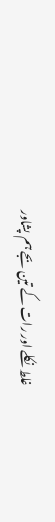غلط نکلے اور رات کے تین بجے ہم پشاور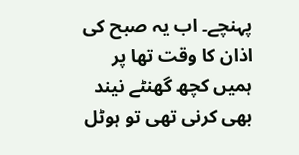پہنچے۔ اب یہ صبح کی اذان کا وقت تھا پر ہمیں کچھ گھنٹے نیند بھی کرنی تھی تو ہوٹل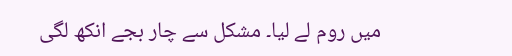میں روم لے لیا۔ مشکل سے چار بجے انکھ لگی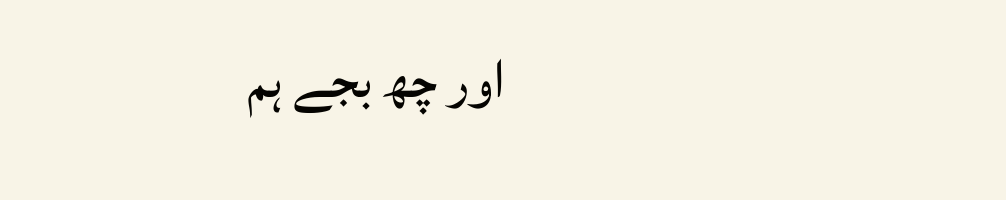اور چھ بجے ہم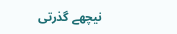نیچھے گذرتی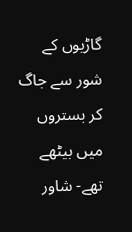گاڑیوں کے شور سے جاگ کر بستروں میں بیٹھے تھے- شاور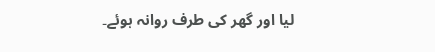لیا اور گھر کی طرف روانہ ہوئے۔